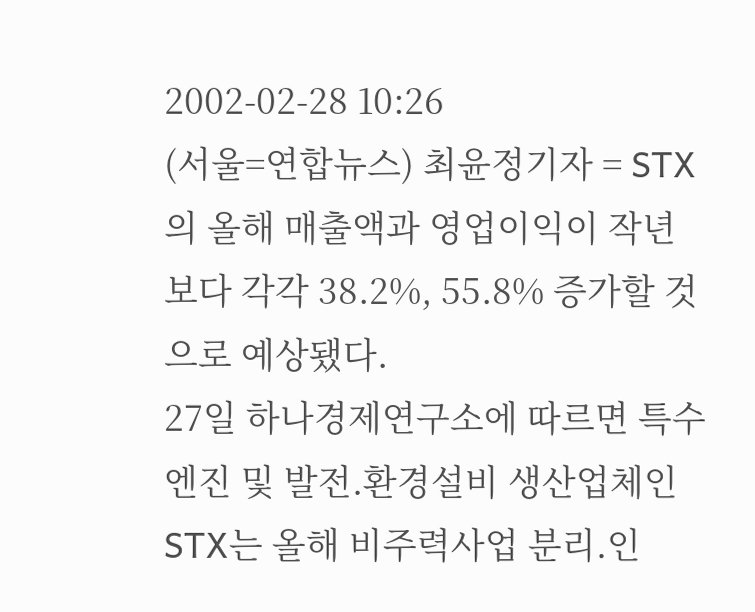2002-02-28 10:26
(서울=연합뉴스) 최윤정기자 = STX의 올해 매출액과 영업이익이 작년보다 각각 38.2%, 55.8% 증가할 것으로 예상됐다.
27일 하나경제연구소에 따르면 특수엔진 및 발전.환경설비 생산업체인 STX는 올해 비주력사업 분리.인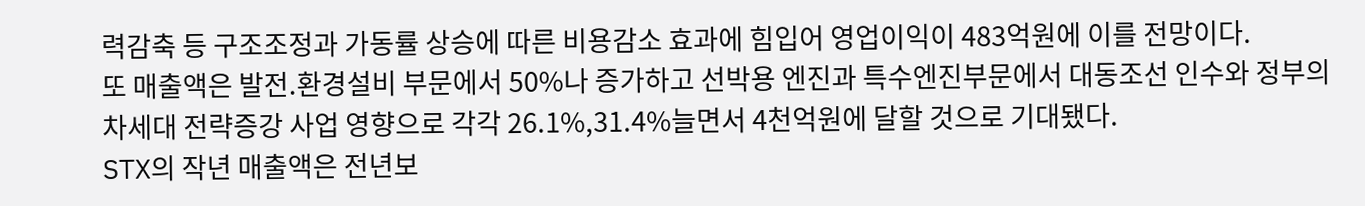력감축 등 구조조정과 가동률 상승에 따른 비용감소 효과에 힘입어 영업이익이 483억원에 이를 전망이다.
또 매출액은 발전.환경설비 부문에서 50%나 증가하고 선박용 엔진과 특수엔진부문에서 대동조선 인수와 정부의 차세대 전략증강 사업 영향으로 각각 26.1%,31.4%늘면서 4천억원에 달할 것으로 기대됐다.
STX의 작년 매출액은 전년보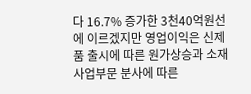다 16.7% 증가한 3천40억원선에 이르겠지만 영업이익은 신제품 출시에 따른 원가상승과 소재사업부문 분사에 따른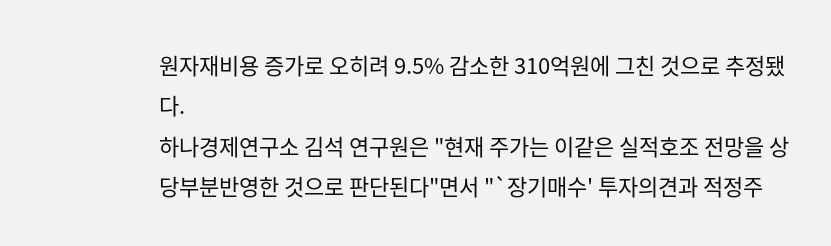원자재비용 증가로 오히려 9.5% 감소한 310억원에 그친 것으로 추정됐다.
하나경제연구소 김석 연구원은 "현재 주가는 이같은 실적호조 전망을 상당부분반영한 것으로 판단된다"면서 "`장기매수' 투자의견과 적정주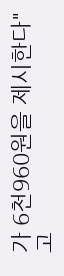가 6천960원을 제시한다"고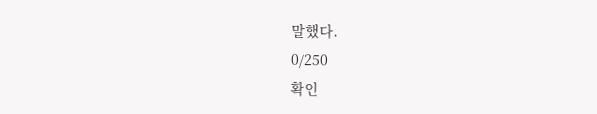말했다.
0/250
확인